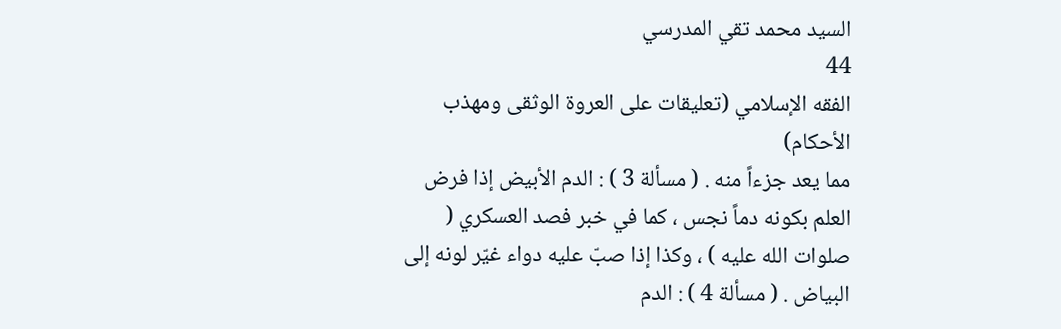السيد محمد تقي المدرسي
44
الفقه الإسلامي (تعليقات على العروة الوثقى ومهذب الأحكام)
مما يعد جزءاً منه . ( مسألة 3 ) : الدم الأبيض إذا فرض العلم بكونه دماً نجس ، كما في خبر فصد العسكري ( صلوات الله عليه ) ، وكذا إذا صبّ عليه دواء غيّر لونه إلى البياض . ( مسألة 4 ) : الدم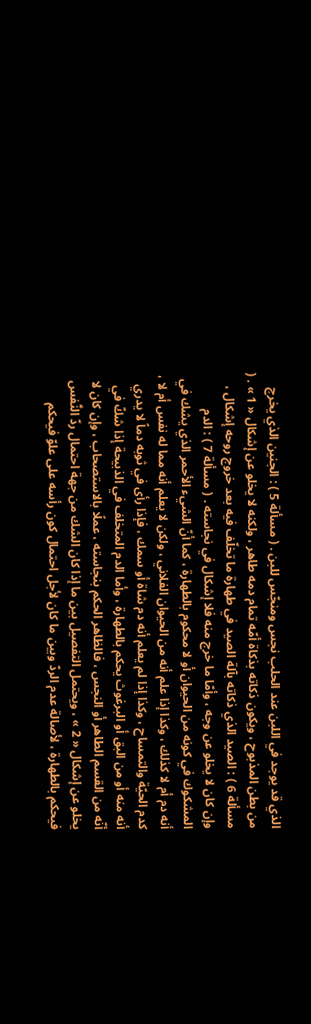الذي قد يوجد في اللبن عند الحلب نجس ومنجّس للبن . ( مسألة 5 ) : الجنين الذي يخرج من بطن المذبوح ، ويكون ذكاته بذكاة أمّه تمام دمه طاهر ، ولكنه لا يخلو عن إشكال « 1 » . ( مسألة 6 ) : الصيد الذي ذكاته بآلة الصيد في طهارة ما تخلّف فيه بعد خروج روحه إشكال ، وإن كان لا يخلو عن وجه ، وأمّا ما خرج منه فلا إشكال في نجاسته . ( مسألة 7 ) : الدم المشكوك في كونه من الحيوان أو لا محكوم بالطهارة ، كما أنّ الشيء الأحمر الذي يشك في أنه دم أم لا كذلك ، وكذا إذا علم أنه من الحيوان الفلاني ، ولكن لا يعلم أنه مما له نفس أم لا ، كدم الحيّة والتمساح ، وكذا إذا لم يعلم أنه دم شاة أو سمك ، فإذا رأى في ثوبه دماً لا يدري أنه منه أو من البق أو البرغوث يحكم بالطهارة ، وأما الدم المتخلف في الذبيحة إذا شكّ في أنّه من القسم الطاهر أو النجس ، فالظاهر الحكم بنجاسته ، عملًا بالاستصحاب ، وإن كان لا يخلو عن إشكال « 2 » ، ويحتمل التفصيل بين ما إذا كان الشك من جهة احتمال ردّ النَّفس فيحكم بالطهارة ، لأصالة عدم الردّ وبين ما كان لأجل احتمال كون رأسه على علوّ فيحكم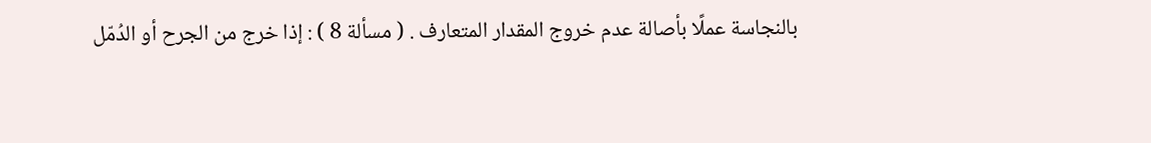بالنجاسة عملًا بأصالة عدم خروج المقدار المتعارف . ( مسألة 8 ) : إذا خرج من الجرح أو الدُمّل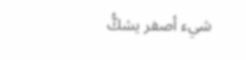شيء أصفر يشكُّ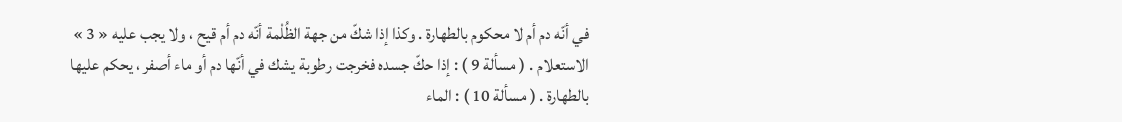في أنّه دم أم لا محكوم بالطهارة . وكذا إذا شكّ من جهة الظُلْمة أنّه دم أم قيح ، ولا يجب عليه « 3 » الاستعلام . ( مسألة 9 ) : إذا حكّ جسده فخرجت رطوبة يشك في أنّها دم أو ماء أصفر ، يحكم عليها بالطهارة . ( مسألة 10 ) : الماء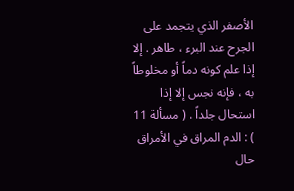الأصفر الذي يتجمد على الجرح عند البرء ، طاهر . إلا إذا علم كونه دماً أو مخلوطاً به ، فإنه نجس إلا إذا استحال جلداً . ( مسألة 11 ) : الدم المراق في الأمراق حال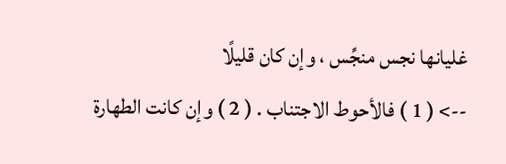غليانها نجس منجِّس ، وإن كان قليلًا
--> ( 1 ) فالأحوط الاجتناب . ( 2 ) وإن كانت الطهارة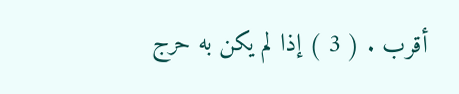أقرب . ( 3 ) إذا لم يكن به حرج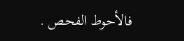فالأحوط الفحص .